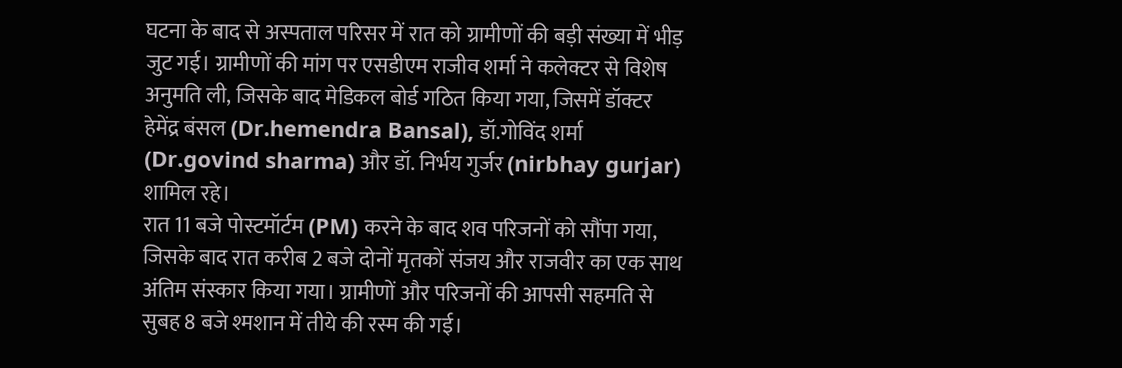घटना के बाद से अस्पताल परिसर में रात को ग्रामीणों की बड़ी संख्या में भीड़ जुट गई। ग्रामीणों की मांग पर एसडीएम राजीव शर्मा ने कलेक्टर से विशेष अनुमति ली, जिसके बाद मेडिकल बोर्ड गठित किया गया, जिसमें डॉक्टर हेमेंद्र बंसल (Dr.hemendra Bansal), डॉ.गोविंद शर्मा (Dr.govind sharma) और डॉ. निर्भय गुर्जर (nirbhay gurjar) शामिल रहे।
रात 11 बजे पोस्टमॉर्टम (PM) करने के बाद शव परिजनों को सौंपा गया, जिसके बाद रात करीब 2 बजे दोनों मृतकों संजय और राजवीर का एक साथ अंतिम संस्कार किया गया। ग्रामीणों और परिजनों की आपसी सहमति से सुबह 8 बजे श्मशान में तीये की रस्म की गई।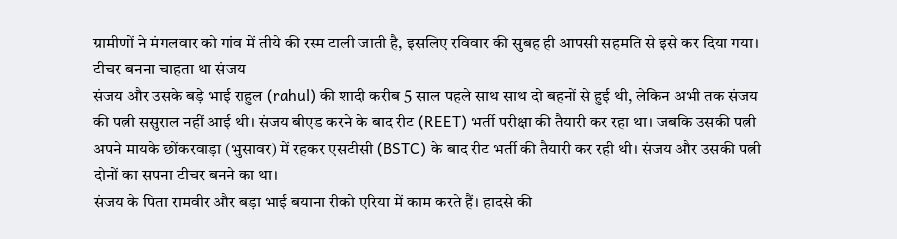ग्रामीणों ने मंगलवार को गांव में तीये की रस्म टाली जाती है, इसलिए रविवार की सुबह ही आपसी सहमति से इसे कर दिया गया।
टीचर बनना चाहता था संजय
संजय और उसके बड़े भाई राहुल (rahul) की शादी करीब 5 साल पहले साथ साथ दो बहनों से हुई थी, लेकिन अभी तक संजय की पत्नी ससुराल नहीं आई थी। संजय बीएड करने के बाद रीट (REET) भर्ती परीक्षा की तैयारी कर रहा था। जबकि उसकी पत्नी अपने मायके छोंकरवाड़ा (भुसावर) में रहकर एसटीसी (BSTC) के बाद रीट भर्ती की तैयारी कर रही थी। संजय और उसकी पत्नी दोनों का सपना टीचर बनने का था।
संजय के पिता रामवीर और बड़ा भाई बयाना रीको एरिया में काम करते हैं। हादसे की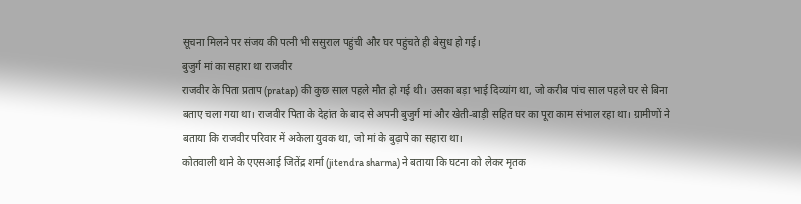सूचना मिलने पर संजय की पत्नी भी ससुराल पहुंची और घर पहुंचते ही बेसुध हो गई।
बुजुर्ग मां का सहारा था राजवीर
राजवीर के पिता प्रताप (pratap) की कुछ साल पहले मौत हो गई थी। उसका बड़ा भाई दिव्यांग था, जो करीब पांच साल पहले घर से बिना बताए चला गया था। राजवीर पिता के देहांत के बाद से अपनी बुजुर्ग मां और खेती-बाड़ी सहित घर का पूरा काम संभाल रहा था। ग्रामीणों ने बताया कि राजवीर परिवार में अकेला युवक था, जो मां के बुढ़ापे का सहारा था।
कोतवाली थाने के एएसआई जितेंद्र शर्मा (jitendra sharma) ने बताया कि घटना को लेकर मृतक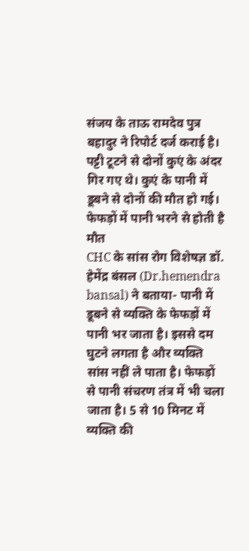संजय के ताऊ रामदेव पुत्र बहादुर ने रिपोर्ट दर्ज कराई है। पट्टी टूटने से दोनों कुएं के अंदर गिर गए थे। कुएं के पानी में डूबने से दोनों की मौत हो गई।
फेफड़ों में पानी भरने से होती है मौत
CHC के सांस रोग विशेषज्ञ डॉ. हेमेंद्र बंसल (Dr.hemendra bansal) ने बताया- पानी में डूबने से व्यक्ति के फेफड़ों में पानी भर जाता है। इससे दम घुटने लगता है और व्यक्ति सांस नहीं ले पाता है। फेफड़ों से पानी संचरण तंत्र में भी चला जाता है। 5 से 10 मिनट में व्यक्ति की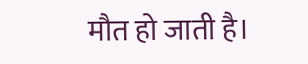मौत हो जाती है।